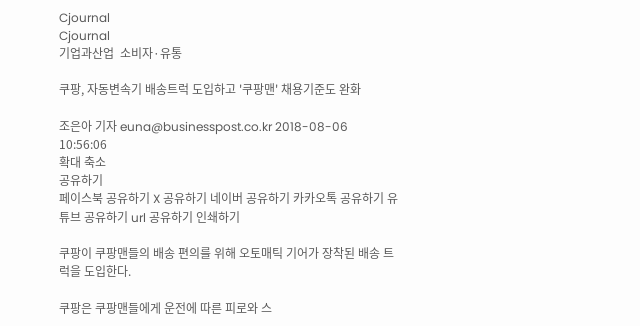Cjournal
Cjournal
기업과산업  소비자·유통

쿠팡, 자동변속기 배송트럭 도입하고 '쿠팡맨' 채용기준도 완화

조은아 기자 euna@businesspost.co.kr 2018-08-06 10:56:06
확대 축소
공유하기
페이스북 공유하기 X 공유하기 네이버 공유하기 카카오톡 공유하기 유튜브 공유하기 url 공유하기 인쇄하기

쿠팡이 쿠팡맨들의 배송 편의를 위해 오토매틱 기어가 장착된 배송 트럭을 도입한다.

쿠팡은 쿠팡맨들에게 운전에 따른 피로와 스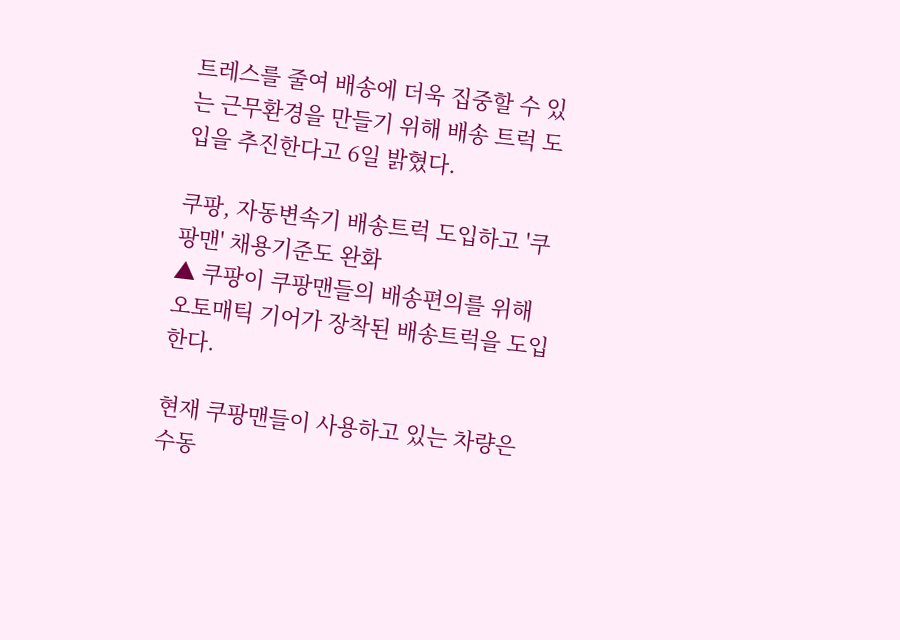트레스를 줄여 배송에 더욱 집중할 수 있는 근무환경을 만들기 위해 배송 트럭 도입을 추진한다고 6일 밝혔다.

쿠팡, 자동변속기 배송트럭 도입하고 '쿠팡맨' 채용기준도 완화
▲ 쿠팡이 쿠팡맨들의 배송편의를 위해 오토매틱 기어가 장착된 배송트럭을 도입한다.

현재 쿠팡맨들이 사용하고 있는 차량은 수동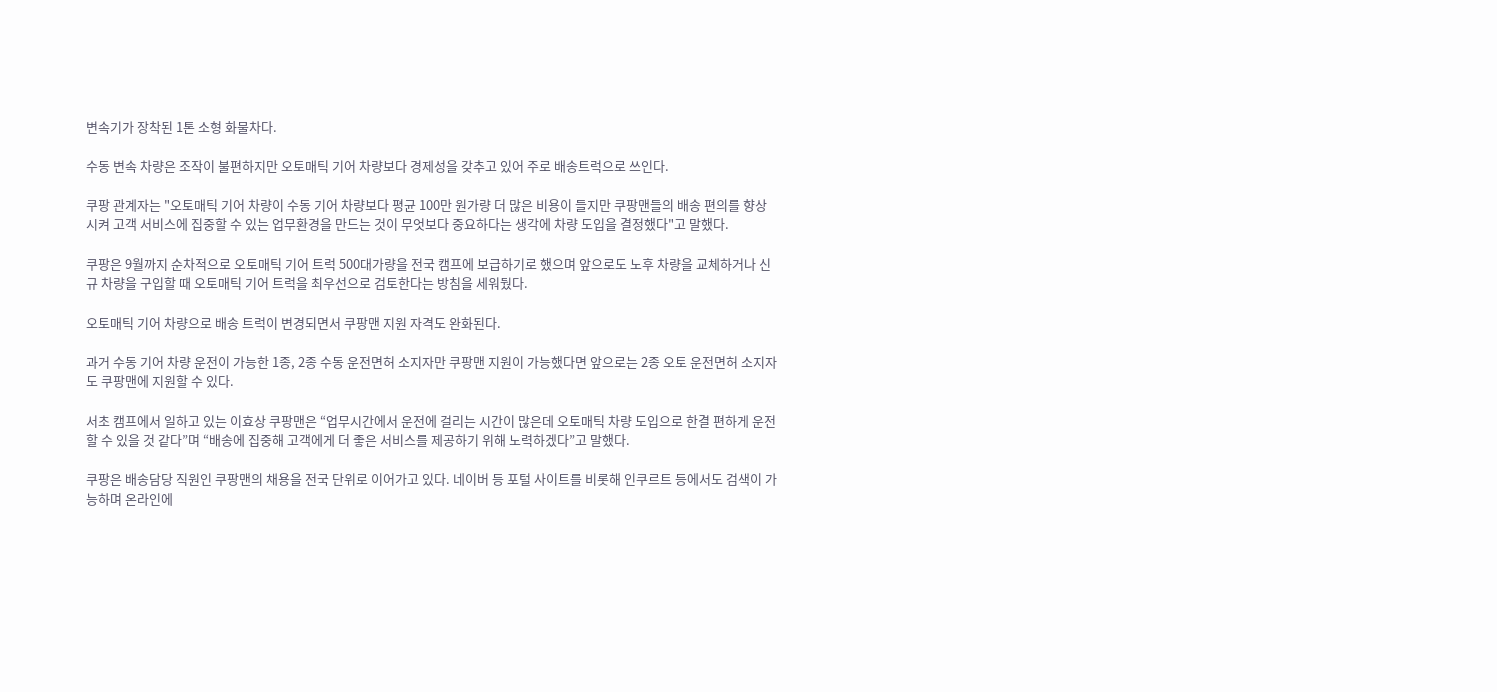변속기가 장착된 1톤 소형 화물차다.

수동 변속 차량은 조작이 불편하지만 오토매틱 기어 차량보다 경제성을 갖추고 있어 주로 배송트럭으로 쓰인다.

쿠팡 관계자는 "오토매틱 기어 차량이 수동 기어 차량보다 평균 100만 원가량 더 많은 비용이 들지만 쿠팡맨들의 배송 편의를 향상시켜 고객 서비스에 집중할 수 있는 업무환경을 만드는 것이 무엇보다 중요하다는 생각에 차량 도입을 결정했다"고 말했다.

쿠팡은 9월까지 순차적으로 오토매틱 기어 트럭 500대가량을 전국 캠프에 보급하기로 했으며 앞으로도 노후 차량을 교체하거나 신규 차량을 구입할 때 오토매틱 기어 트럭을 최우선으로 검토한다는 방침을 세워뒀다.

오토매틱 기어 차량으로 배송 트럭이 변경되면서 쿠팡맨 지원 자격도 완화된다.

과거 수동 기어 차량 운전이 가능한 1종, 2종 수동 운전면허 소지자만 쿠팡맨 지원이 가능했다면 앞으로는 2종 오토 운전면허 소지자도 쿠팡맨에 지원할 수 있다.

서초 캠프에서 일하고 있는 이효상 쿠팡맨은 “업무시간에서 운전에 걸리는 시간이 많은데 오토매틱 차량 도입으로 한결 편하게 운전할 수 있을 것 같다”며 “배송에 집중해 고객에게 더 좋은 서비스를 제공하기 위해 노력하겠다”고 말했다.

쿠팡은 배송담당 직원인 쿠팡맨의 채용을 전국 단위로 이어가고 있다. 네이버 등 포털 사이트를 비롯해 인쿠르트 등에서도 검색이 가능하며 온라인에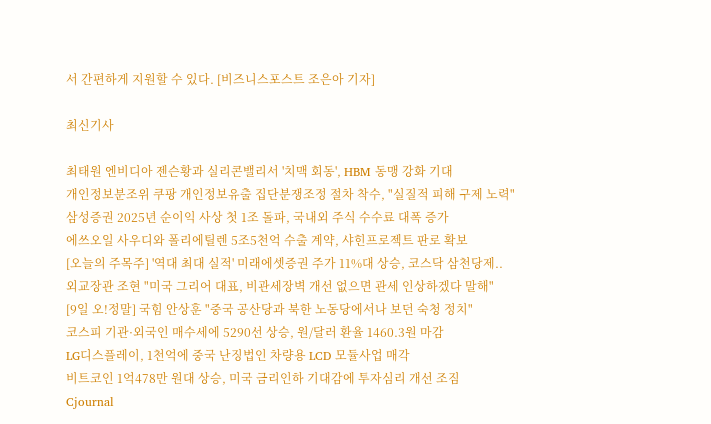서 간편하게 지원할 수 있다. [비즈니스포스트 조은아 기자]

최신기사

최태원 엔비디아 젠슨황과 실리콘밸리서 '치맥 회동', HBM 동맹 강화 기대
개인정보분조위 쿠팡 개인정보유출 집단분쟁조정 절차 착수, "실질적 피해 구제 노력"
삼성증권 2025년 순이익 사상 첫 1조 돌파, 국내외 주식 수수료 대폭 증가
에쓰오일 사우디와 폴리에틸렌 5조5천억 수출 계약, 샤힌프로젝트 판로 확보
[오늘의 주목주] '역대 최대 실적' 미래에셋증권 주가 11%대 상승, 코스닥 삼천당제..
외교장관 조현 "미국 그리어 대표, 비관세장벽 개선 없으면 관세 인상하겠다 말해"
[9일 오!정말] 국힘 안상훈 "중국 공산당과 북한 노동당에서나 보던 숙청 정치"
코스피 기관·외국인 매수세에 5290선 상승, 원/달러 환율 1460.3원 마감
LG디스플레이, 1천억에 중국 난징법인 차량용 LCD 모듈사업 매각
비트코인 1억478만 원대 상승, 미국 금리인하 기대감에 투자심리 개선 조짐
Cjournal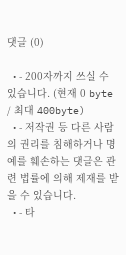댓글 (0)

  • - 200자까지 쓰실 수 있습니다. (현재 0 byte / 최대 400byte)
  • - 저작권 등 다른 사람의 권리를 침해하거나 명예를 훼손하는 댓글은 관련 법률에 의해 제재를 받을 수 있습니다.
  • - 타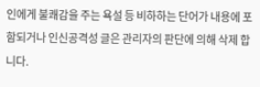인에게 불쾌감을 주는 욕설 등 비하하는 단어가 내용에 포함되거나 인신공격성 글은 관리자의 판단에 의해 삭제 합니다.